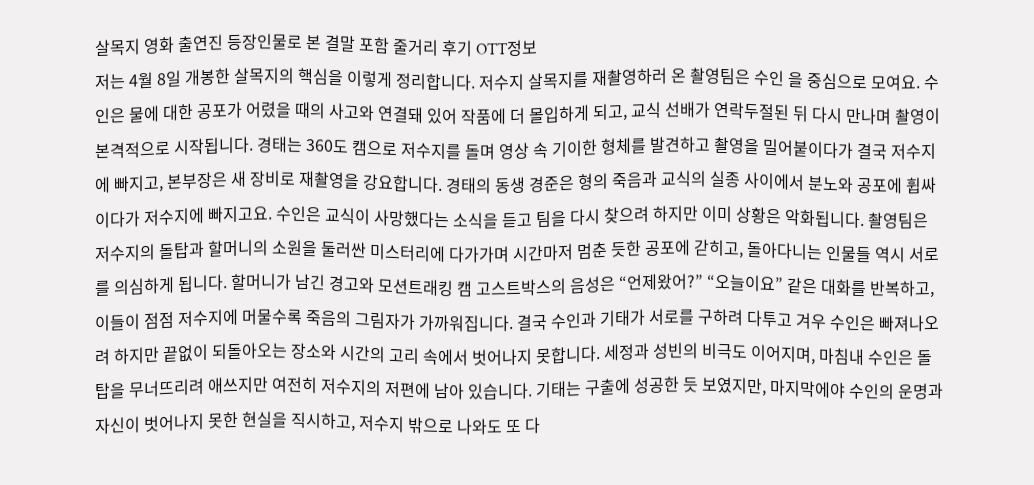살목지 영화 출연진 등장인물로 본 결말 포함 줄거리 후기 OTT정보
저는 4월 8일 개봉한 살목지의 핵심을 이렇게 정리합니다. 저수지 살목지를 재촬영하러 온 촬영팀은 수인 을 중심으로 모여요. 수인은 물에 대한 공포가 어렸을 때의 사고와 연결돼 있어 작품에 더 몰입하게 되고, 교식 선배가 연락두절된 뒤 다시 만나며 촬영이 본격적으로 시작됩니다. 경태는 360도 캠으로 저수지를 돌며 영상 속 기이한 형체를 발견하고 촬영을 밀어붙이다가 결국 저수지에 빠지고, 본부장은 새 장비로 재촬영을 강요합니다. 경태의 동생 경준은 형의 죽음과 교식의 실종 사이에서 분노와 공포에 휩싸이다가 저수지에 빠지고요. 수인은 교식이 사망했다는 소식을 듣고 팀을 다시 찾으려 하지만 이미 상황은 악화됩니다. 촬영팀은 저수지의 돌탑과 할머니의 소원을 둘러싼 미스터리에 다가가며 시간마저 멈춘 듯한 공포에 갇히고, 돌아다니는 인물들 역시 서로를 의심하게 됩니다. 할머니가 남긴 경고와 모션트래킹 캠 고스트박스의 음성은 “언제왔어?” “오늘이요” 같은 대화를 반복하고, 이들이 점점 저수지에 머물수록 죽음의 그림자가 가까워집니다. 결국 수인과 기태가 서로를 구하려 다투고 겨우 수인은 빠져나오려 하지만 끝없이 되돌아오는 장소와 시간의 고리 속에서 벗어나지 못합니다. 세정과 성빈의 비극도 이어지며, 마침내 수인은 돌탑을 무너뜨리려 애쓰지만 여전히 저수지의 저편에 남아 있습니다. 기태는 구출에 성공한 듯 보였지만, 마지막에야 수인의 운명과 자신이 벗어나지 못한 현실을 직시하고, 저수지 밖으로 나와도 또 다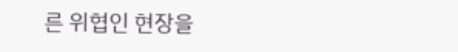른 위협인 현장을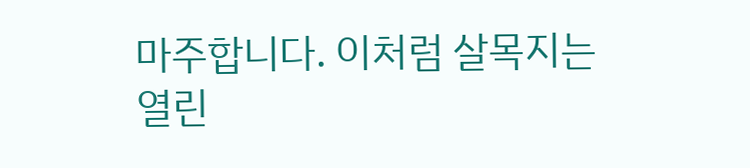마주합니다. 이처럼 살목지는 열린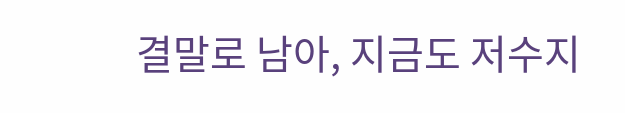결말로 남아, 지금도 저수지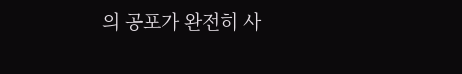의 공포가 완전히 사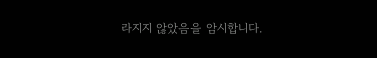라지지 않았음을 암시합니다.